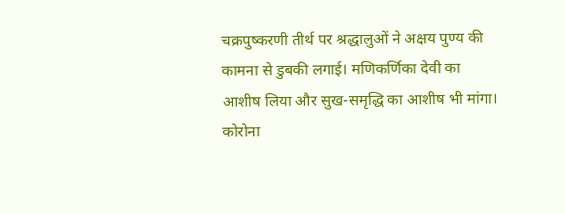चक्रपुष्करणी तीर्थ पर श्रद्धालुओं ने अक्षय पुण्य की कामना से डुबकी लगाई। मणिकर्णिका देवी का आशीष लिया और सुख-समृद्धि का आशीष भी मांगा। कोरोना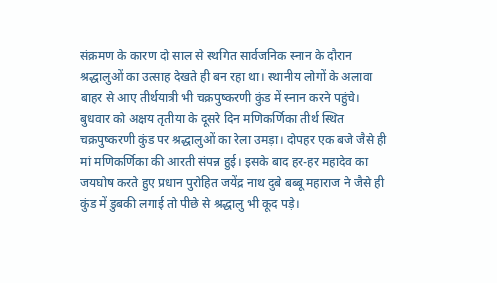संक्रमण के कारण दो साल से स्थगित सार्वजनिक स्नान के दौरान श्रद्धालुओं का उत्साह देखते ही बन रहा था। स्थानीय लोगों के अलावा बाहर से आए तीर्थयात्री भी चक्रपुष्करणी कुंड में स्नान करने पहुंचे।
बुधवार को अक्षय तृतीया के दूसरे दिन मणिकर्णिका तीर्थ स्थित चक्रपुष्करणी कुंड पर श्रद्धालुओं का रेला उमड़ा। दोपहर एक बजे जैसे ही मां मणिकर्णिका की आरती संपन्न हुई। इसके बाद हर-हर महादेव का जयघोष करते हुए प्रधान पुरोहित जयेंद्र नाथ दुबे बब्बू महाराज ने जैसे ही कुंड में डुबकी लगाई तो पीछे से श्रद्धालु भी कूद पड़े।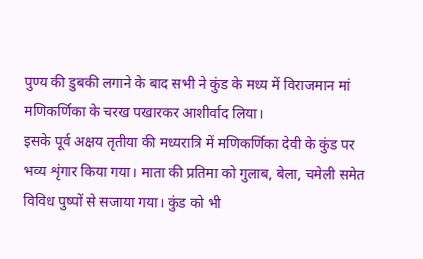पुण्य की डुबकी लगाने के बाद सभी ने कुंड के मध्य में विराजमान मां मणिकर्णिका के चरख पखारकर आशीर्वाद लिया।
इसके पूर्व अक्षय तृतीया की मध्यरात्रि में मणिकर्णिका देवी के कुंड पर भव्य शृंगार किया गया। माता की प्रतिमा को गुलाब, बेला, चमेली समेत विविध पुष्पों से सजाया गया। कुंड को भी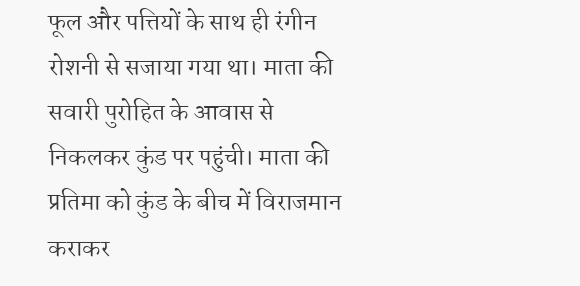फूल और पत्तियों के साथ ही रंगीन रोशनी से सजाया गया था। माता की सवारी पुरोहित के आवास से निकलकर कुंड पर पहुंची। माता की प्रतिमा को कुंड के बीच में विराजमान कराकर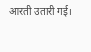आरती उतारी गई।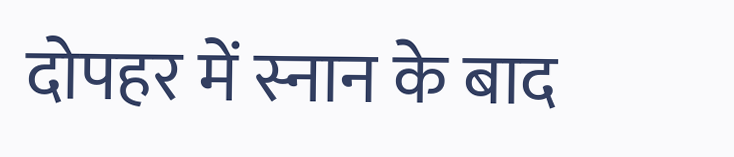दोपहर में स्नान के बाद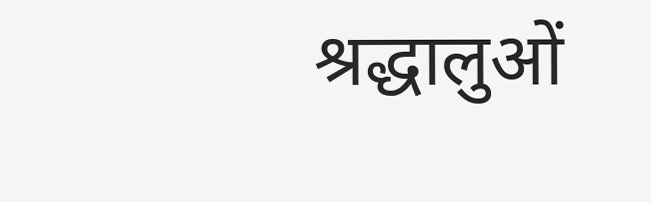श्रद्धालुओं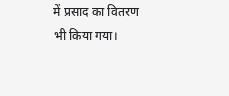में प्रसाद का वितरण भी किया गया।